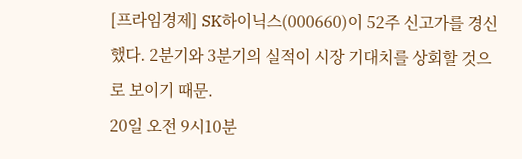[프라임경제] SK하이닉스(000660)이 52주 신고가를 경신했다. 2분기와 3분기의 실적이 시장 기대치를 상회할 것으로 보이기 때문.
20일 오전 9시10분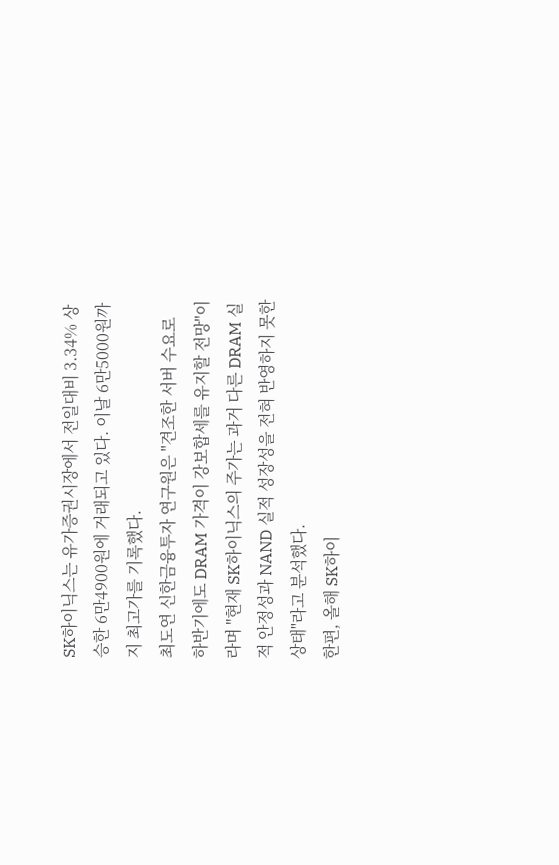SK하이닉스는 유가증권시장에서 전일대비 3.34% 상승한 6만4900원에 거래되고 있다. 이날 6만5000원까지 최고가를 기록했다.
최도연 신한금융투자 연구원은 "견조한 서버 수요로 하반기에도 DRAM 가격이 강보합세를 유지할 전망"이라며 "현재 SK하이닉스의 주가는 과거 다른 DRAM 실적 안정성과 NAND 실적 성장성을 전혀 반영하지 못한 상태"라고 분석했다.
한편, 올해 SK하이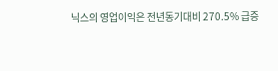닉스의 영업이익은 전년동기대비 270.5% 급증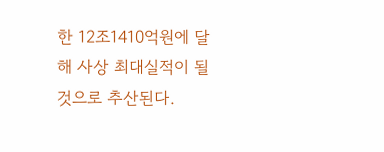한 12조1410억원에 달해 사상 최대실적이 될 것으로 추산된다.